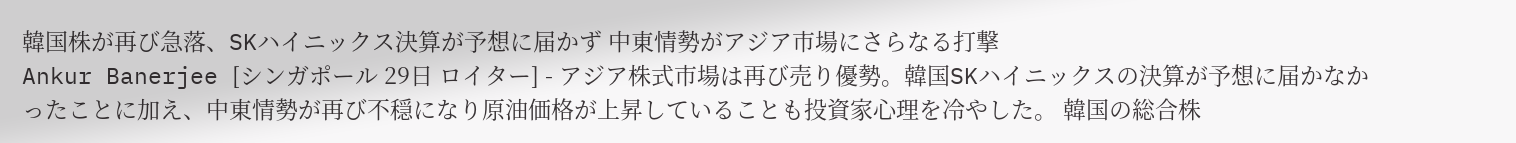韓国株が再び急落、SKハイニックス決算が予想に届かず 中東情勢がアジア市場にさらなる打撃
Ankur Banerjee [シンガポール 29日 ロイター] - アジア株式市場は再び売り優勢。韓国SKハイニックスの決算が予想に届かなかったことに加え、中東情勢が再び不穏になり原油価格が上昇していることも投資家心理を冷やした。 韓国の総合株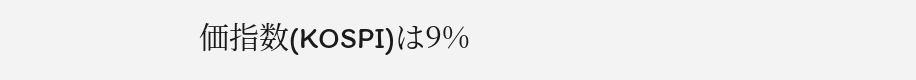価指数(KOSPI)は9%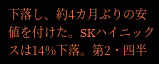下落し、約4カ月ぶりの安値を付けた。SKハイニックスは14%下落。第2・四半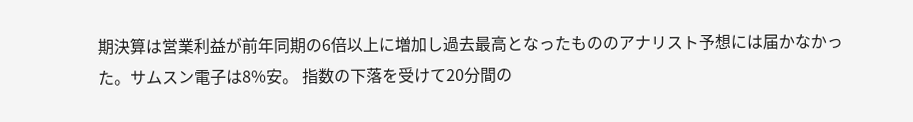期決算は営業利益が前年同期の6倍以上に増加し過去最高となったもののアナリスト予想には届かなかった。サムスン電子は8%安。 指数の下落を受けて20分間の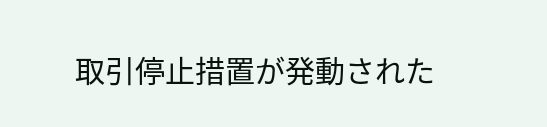取引停止措置が発動された